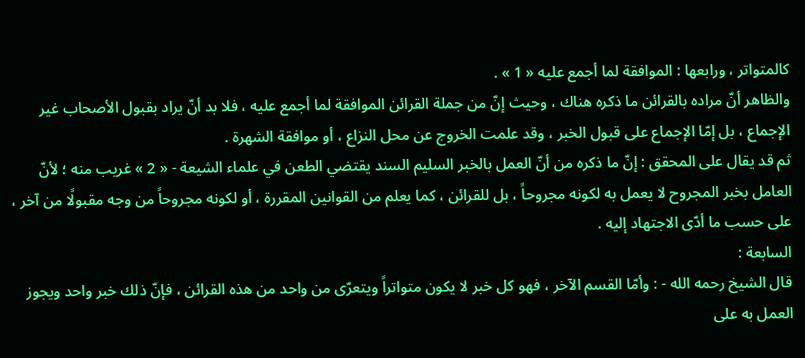كالمتواتر ، ورابعها : الموافقة لما أجمع عليه « 1 » .
والظاهر أنّ مراده بالقرائن ما ذكره هناك ، وحيث إنّ من جملة القرائن الموافقة لما أجمع عليه ، فلا بد أنّ يراد بقبول الأصحاب غير الإجماع ، بل إمّا الإجماع على قبول الخبر ، وقد علمت الخروج عن محل النزاع ، أو موافقة الشهرة .
ثم قد يقال على المحقق : إنّ ما ذكره من أنّ العمل بالخبر السليم السند يقتضي الطعن في علماء الشيعة - « 2 » غريب منه ؛ لأنّ العامل بخبر المجروح لا يعمل به لكونه مجروحاً ، بل للقرائن ، كما يعلم من القوانين المقررة ، أو لكونه مجروحاً من وجه مقبولًا من آخر ، على حسب ما أدّى الاجتهاد إليه .
السابعة :
قال الشيخ رحمه الله - : وأمّا القسم الآخر ، فهو كل خبر لا يكون متواتراً ويتعرّى من واحد من هذه القرائن ، فإنّ ذلك خبر واحد ويجوز العمل به على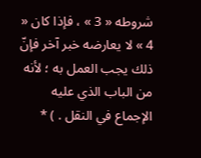شروطه « 3 » ، فإذا كان « 4 » لا يعارضه خبر آخر فإنّ ذلك يجب العمل به ؛ لأنه من الباب الذي عليه الإجماع في النقل . ) *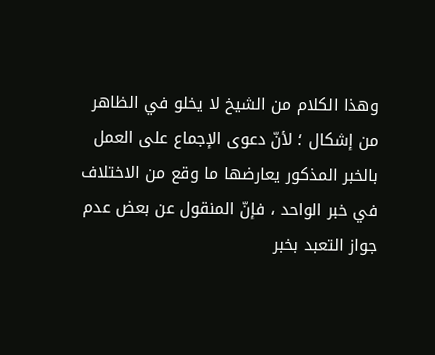وهذا الكلام من الشيخ لا يخلو في الظاهر من إشكال ؛ لأنّ دعوى الإجماع على العمل بالخبر المذكور يعارضها ما وقع من الاختلاف في خبر الواحد ، فإنّ المنقول عن بعض عدم جواز التعبد بخبر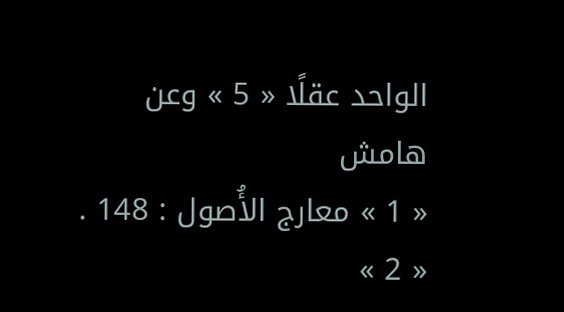الواحد عقلًا « 5 » وعن
هامش
« 1 » معارج الأُصول : 148 .
« 2 »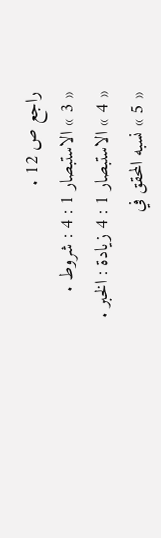راجع ص 12 .
« 3 » الاستبصار 1 : 4 : شروط .
« 4 » الاستبصار 1 : 4 زيادة : الخبر .
« 5 » نسبه المحقق في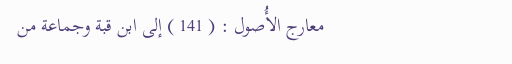معارج الأُصول : ( 141 ) إلى ابن قبة وجماعة من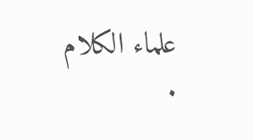علماء الكلام .